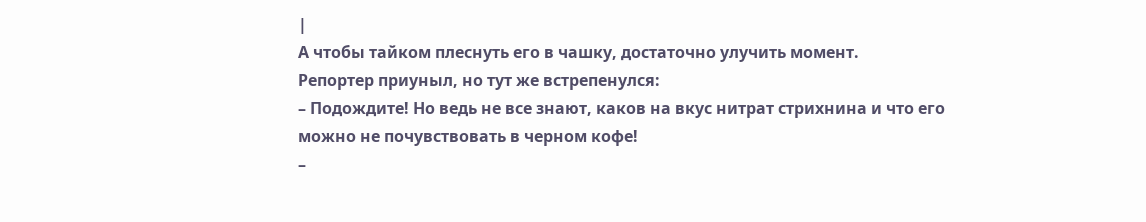|
А чтобы тайком плеснуть его в чашку, достаточно улучить момент.
Репортер приуныл, но тут же встрепенулся:
– Подождите! Но ведь не все знают, каков на вкус нитрат стрихнина и что его можно не почувствовать в черном кофе!
–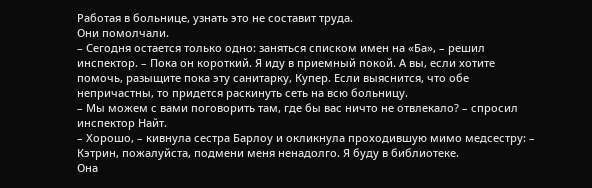Работая в больнице, узнать это не составит труда.
Они помолчали.
– Сегодня остается только одно: заняться списком имен на «Ба», – решил инспектор. – Пока он короткий. Я иду в приемный покой. А вы, если хотите помочь, разыщите пока эту санитарку, Купер. Если выяснится, что обе непричастны, то придется раскинуть сеть на всю больницу.
– Мы можем с вами поговорить там, где бы вас ничто не отвлекало? – спросил инспектор Найт.
– Хорошо, – кивнула сестра Барлоу и окликнула проходившую мимо медсестру: – Кэтрин, пожалуйста, подмени меня ненадолго. Я буду в библиотеке.
Она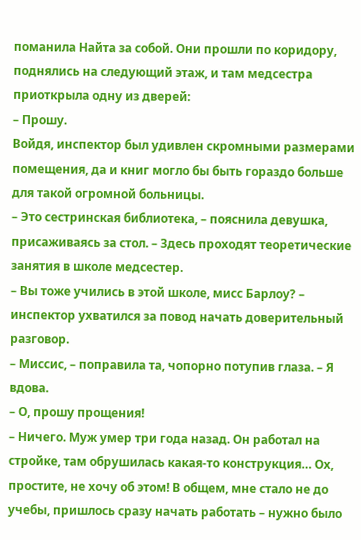поманила Найта за собой. Они прошли по коридору, поднялись на следующий этаж, и там медсестра приоткрыла одну из дверей:
– Прошу.
Войдя, инспектор был удивлен скромными размерами помещения, да и книг могло бы быть гораздо больше для такой огромной больницы.
– Это сестринская библиотека, – пояснила девушка, присаживаясь за стол. – Здесь проходят теоретические занятия в школе медсестер.
– Вы тоже учились в этой школе, мисс Барлоу? – инспектор ухватился за повод начать доверительный разговор.
– Миссис, – поправила та, чопорно потупив глаза. – Я вдова.
– О, прошу прощения!
– Ничего. Муж умер три года назад. Он работал на стройке, там обрушилась какая-то конструкция… Ох, простите, не хочу об этом! В общем, мне стало не до учебы, пришлось сразу начать работать – нужно было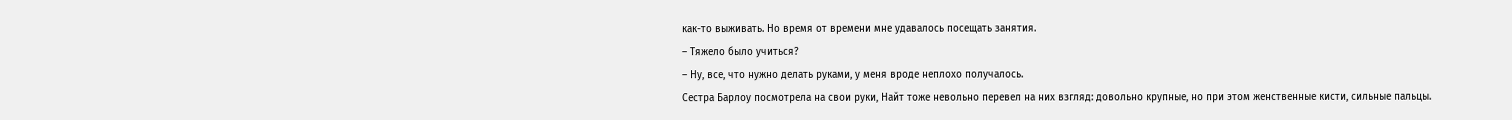как-то выживать. Но время от времени мне удавалось посещать занятия.
– Тяжело было учиться?
– Ну, все, что нужно делать руками, у меня вроде неплохо получалось.
Сестра Барлоу посмотрела на свои руки, Найт тоже невольно перевел на них взгляд: довольно крупные, но при этом женственные кисти, сильные пальцы.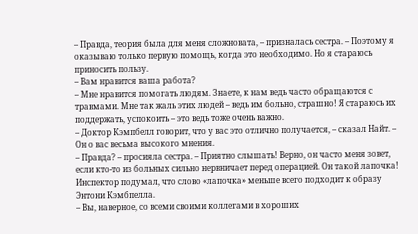– Правда, теория была для меня сложновата, – призналась сестра. – Поэтому я оказываю только первую помощь, когда это необходимо. Но я стараюсь приносить пользу.
– Вам нравится ваша работа?
– Мне нравится помогать людям. Знаете, к нам ведь часто обращаются с травмами. Мне так жаль этих людей – ведь им больно, страшно! Я стараюсь их поддержать, успокоить – это ведь тоже очень важно.
– Доктор Кэмпбелл говорит, что у вас это отлично получается, – сказал Найт. – Он о вас весьма высокого мнения.
– Правда? – просияла сестра. – Приятно слышать! Верно, он часто меня зовет, если кто-то из больных сильно нервничает перед операцией. Он такой лапочка!
Инспектор подумал, что слово «лапочка» меньше всего подходит к образу Энтони Кэмбпелла.
– Вы, наверное, со всеми своими коллегами в хороших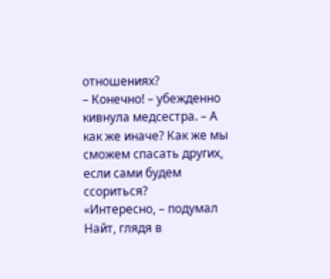отношениях?
– Конечно! – убежденно кивнула медсестра. – А как же иначе? Как же мы сможем спасать других, если сами будем ссориться?
«Интересно, – подумал Найт, глядя в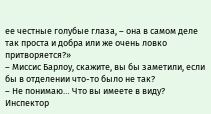ее честные голубые глаза, – она в самом деле так проста и добра или же очень ловко притворяется?»
– Миссис Барлоу, скажите, вы бы заметили, если бы в отделении что-то было не так?
– Не понимаю… Что вы имеете в виду?
Инспектор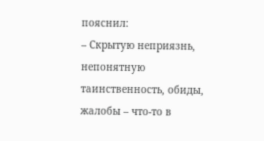пояснил:
– Скрытую неприязнь, непонятную таинственность, обиды, жалобы – что-то в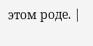этом роде. |